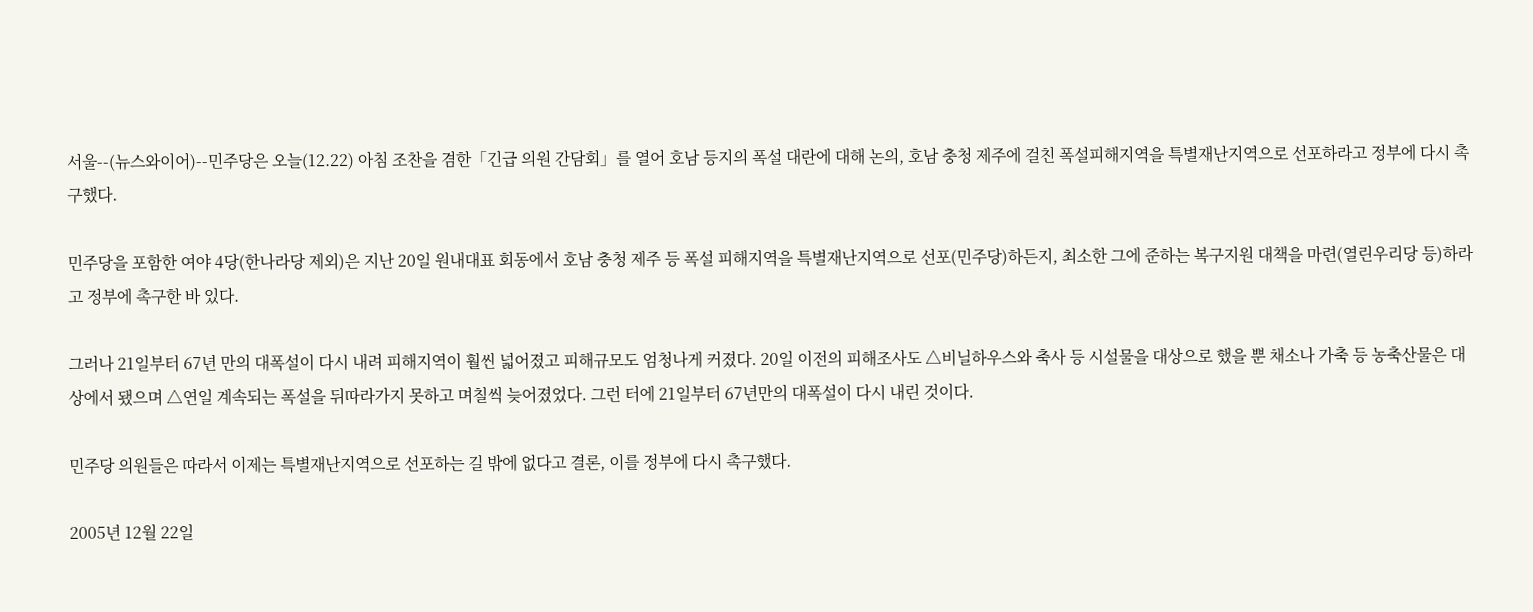서울--(뉴스와이어)--민주당은 오늘(12.22) 아침 조찬을 겸한「긴급 의원 간담회」를 열어 호남 등지의 폭설 대란에 대해 논의, 호남 충청 제주에 걸친 폭설피해지역을 특별재난지역으로 선포하라고 정부에 다시 촉구했다.

민주당을 포함한 여야 4당(한나라당 제외)은 지난 20일 원내대표 회동에서 호남 충청 제주 등 폭설 피해지역을 특별재난지역으로 선포(민주당)하든지, 최소한 그에 준하는 복구지원 대책을 마련(열린우리당 등)하라고 정부에 촉구한 바 있다.

그러나 21일부터 67년 만의 대폭설이 다시 내려 피해지역이 훨씬 넓어졌고 피해규모도 엄청나게 커졌다. 20일 이전의 피해조사도 △비닐하우스와 축사 등 시설물을 대상으로 했을 뿐 채소나 가축 등 농축산물은 대상에서 됐으며 △연일 계속되는 폭설을 뒤따라가지 못하고 며칠씩 늦어졌었다. 그런 터에 21일부터 67년만의 대폭설이 다시 내린 것이다.

민주당 의원들은 따라서 이제는 특별재난지역으로 선포하는 길 밖에 없다고 결론, 이를 정부에 다시 촉구했다.

2005년 12월 22일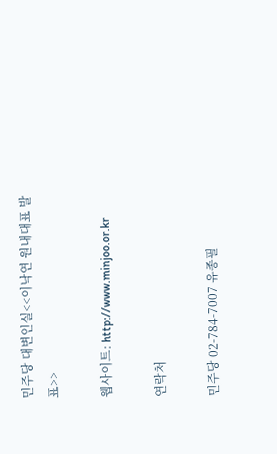민주당 대변인실<<이낙연 원내대표 발표>>

웹사이트: http://www.minjoo.or.kr

연락처

민주당 02-784-7007 유종필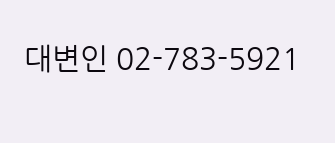대변인 02-783-5921